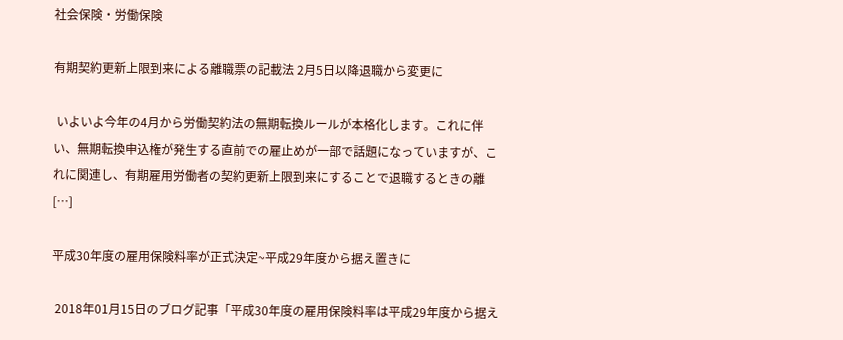社会保険・労働保険

有期契約更新上限到来による離職票の記載法 2月5日以降退職から変更に

 いよいよ今年の4月から労働契約法の無期転換ルールが本格化します。これに伴い、無期転換申込権が発生する直前での雇止めが一部で話題になっていますが、これに関連し、有期雇用労働者の契約更新上限到来にすることで退職するときの離 […]

平成30年度の雇用保険料率が正式決定~平成29年度から据え置きに

 2018年01月15日のブログ記事「平成30年度の雇用保険料率は平成29年度から据え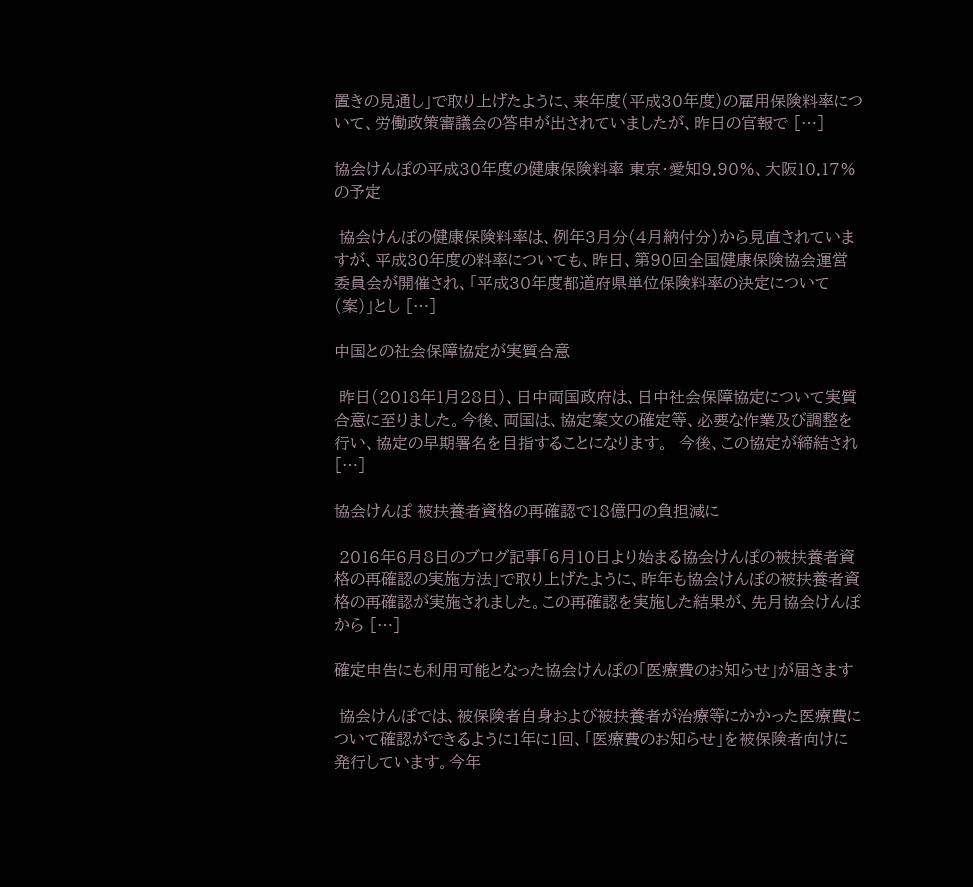置きの見通し」で取り上げたように、来年度(平成30年度)の雇用保険料率について、労働政策審議会の答申が出されていましたが、昨日の官報で […]

協会けんぽの平成30年度の健康保険料率 東京・愛知9.90%、大阪10.17%の予定

 協会けんぽの健康保険料率は、例年3月分(4月納付分)から見直されていますが、平成30年度の料率についても、昨日、第90回全国健康保険協会運営委員会が開催され、「平成30年度都道府県単位保険料率の決定について(案)」とし […]

中国との社会保障協定が実質合意

 昨日(2018年1月28日)、日中両国政府は、日中社会保障協定について実質合意に至りました。今後、両国は、協定案文の確定等、必要な作業及び調整を行い、協定の早期署名を目指することになります。  今後、この協定が締結され […]

協会けんぽ 被扶養者資格の再確認で18億円の負担減に

 2016年6月8日のブログ記事「6月10日より始まる協会けんぽの被扶養者資格の再確認の実施方法」で取り上げたように、昨年も協会けんぽの被扶養者資格の再確認が実施されました。この再確認を実施した結果が、先月協会けんぽから […]

確定申告にも利用可能となった協会けんぽの「医療費のお知らせ」が届きます

 協会けんぽでは、被保険者自身および被扶養者が治療等にかかった医療費について確認ができるように1年に1回、「医療費のお知らせ」を被保険者向けに発行しています。今年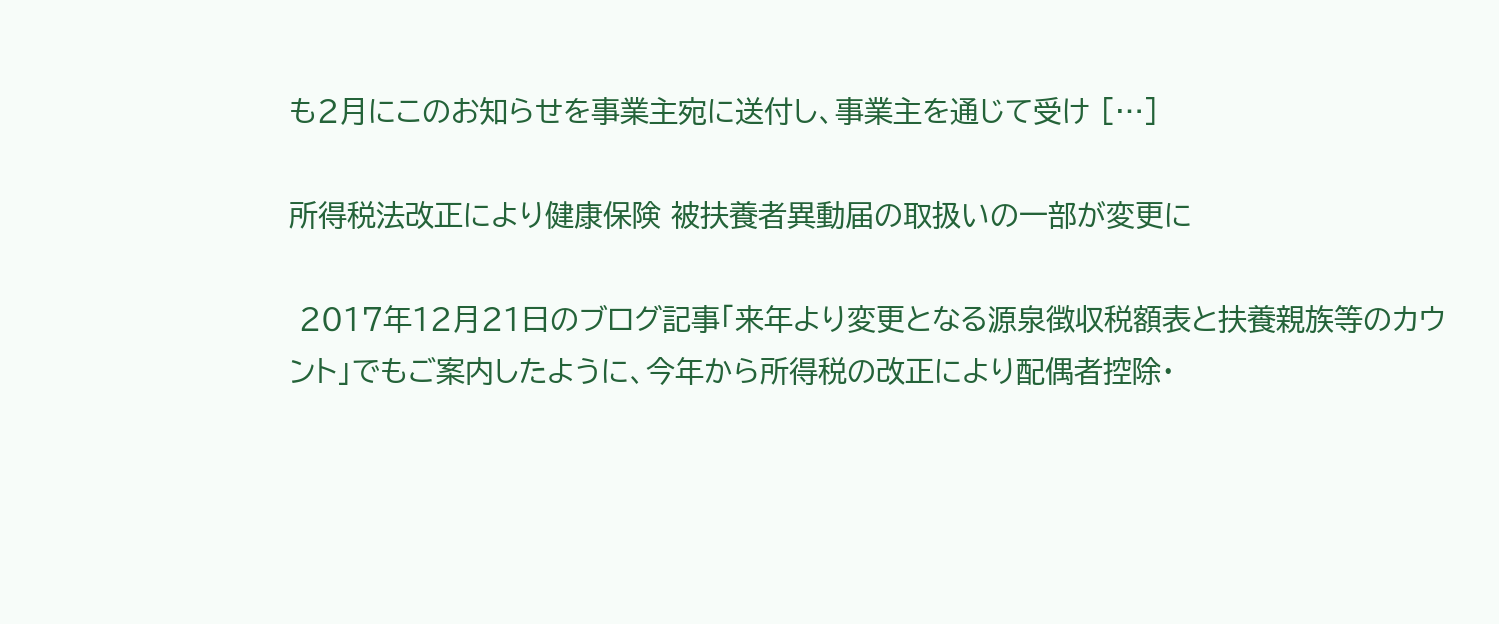も2月にこのお知らせを事業主宛に送付し、事業主を通じて受け […]

所得税法改正により健康保険 被扶養者異動届の取扱いの一部が変更に

 2017年12月21日のブログ記事「来年より変更となる源泉徴収税額表と扶養親族等のカウント」でもご案内したように、今年から所得税の改正により配偶者控除・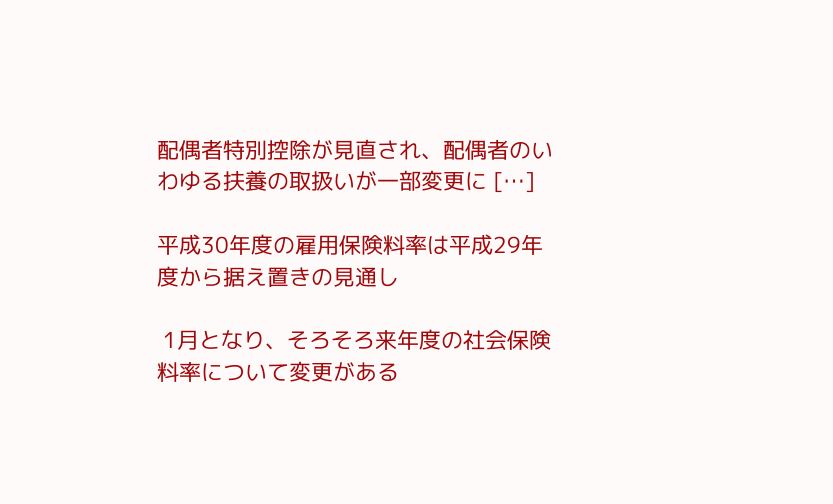配偶者特別控除が見直され、配偶者のいわゆる扶養の取扱いが一部変更に […]

平成30年度の雇用保険料率は平成29年度から据え置きの見通し

 1月となり、そろそろ来年度の社会保険料率について変更がある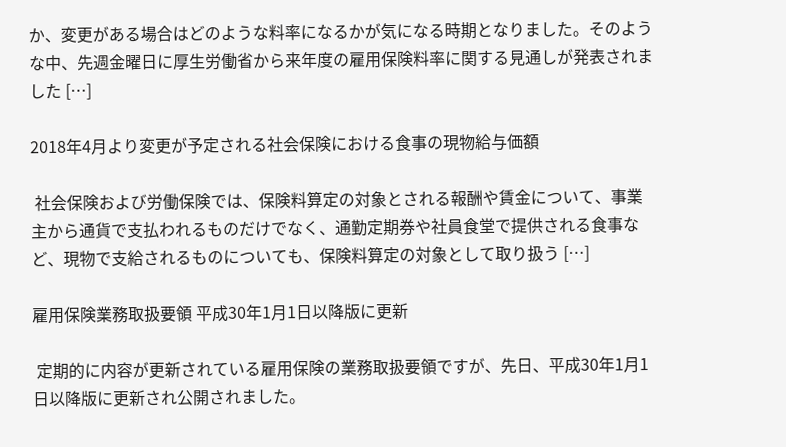か、変更がある場合はどのような料率になるかが気になる時期となりました。そのような中、先週金曜日に厚生労働省から来年度の雇用保険料率に関する見通しが発表されました […]

2018年4月より変更が予定される社会保険における食事の現物給与価額

 社会保険および労働保険では、保険料算定の対象とされる報酬や賃金について、事業主から通貨で支払われるものだけでなく、通勤定期券や社員食堂で提供される食事など、現物で支給されるものについても、保険料算定の対象として取り扱う […]

雇用保険業務取扱要領 平成30年1月1日以降版に更新

 定期的に内容が更新されている雇用保険の業務取扱要領ですが、先日、平成30年1月1日以降版に更新され公開されました。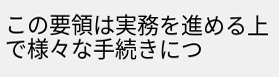この要領は実務を進める上で様々な手続きにつ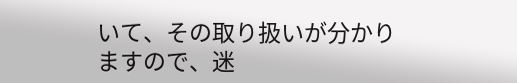いて、その取り扱いが分かりますので、迷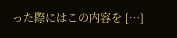った際にはこの内容を […]